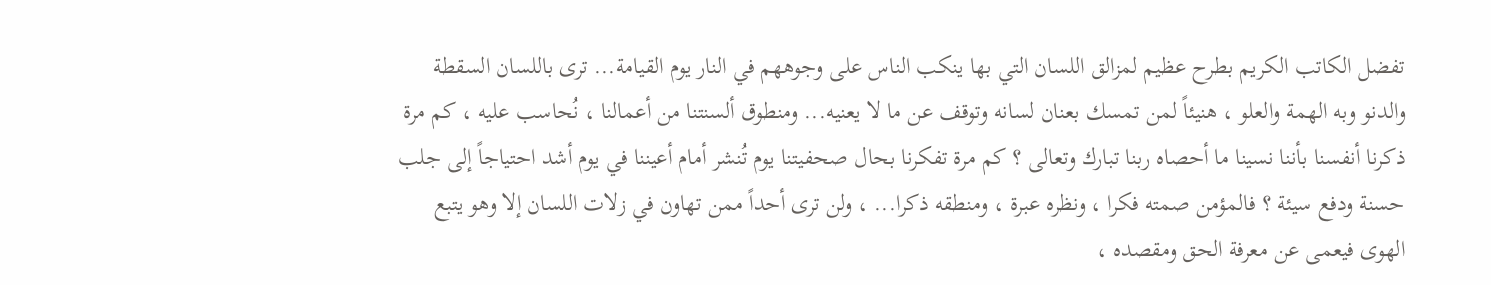تفضل الكاتب الكريم بطرح عظيم لمزالق اللسان التي بها ينكب الناس على وجوههم في النار يوم القيامة... ترى باللسان السقطة والدنو وبه الهمة والعلو ، هنيئاً لمن تمسك بعنان لسانه وتوقف عن ما لا يعنيه... ومنطوق ألسنتنا من أعمالنا ، نُحاسب عليه ، كم مرة ذكرنا أنفسنا بأننا نسينا ما أحصاه ربنا تبارك وتعالى ؟ كم مرة تفكرنا بحال صحفيتنا يوم تُنشر أمام أعيننا في يوم أشد احتياجاً إلى جلب حسنة ودفع سيئة ؟ فالمؤمن صمته فكرا ، ونظره عبرة ، ومنطقه ذكرا... ، ولن ترى أحداً ممن تهاون في زلات اللسان إلا وهو يتبع الهوى فيعمى عن معرفة الحق ومقصده ،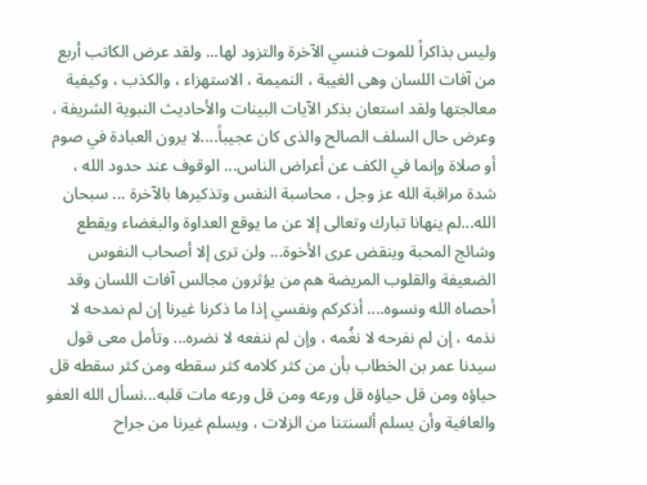وليس بذاكراً للموت فنسي الآخرة والتزود لها... ولقد عرض الكاتب أربع من آفات اللسان وهى الغيبة ، النميمة ، الاستهزاء ، والكذب ، وكيفية معالجتها ولقد استعان بذكر الآيات البينات والأحاديث النبوية الشريفة ، وعرض حال السلف الصالح والذى كان عجيباً....لا يرون العبادة في صوم أو صلاة وإنما في الكف عن أعراض الناس... الوقوف عند حدود الله ، شدة مراقبة الله عز وجل ، محاسبة النفس وتذكيرها بالآخرة ... سبحان الله...لم ينهانا تبارك وتعالى إلا عن ما يوقع العداوة والبغضاء ويقطع وشائج المحبة وينقض عرى الأخوة... ولن ترى إلا أصحاب النفوس الضعيفة والقلوب المريضة هم من يؤثرون مجالس آفات اللسان وقد أحصاه الله ونسوه.... أذكركم ونفسي إذا ما ذكرنا غيرنا إن لم نمدحه لا نذمه ، إن لم نفرحه لا نغُمه ، وإن لم ننفعه لا نضره... وتأمل معى قول سيدنا عمر بن الخطاب بأن من كثر كلامه كثر سقطه ومن كثر سقطه قل حياؤه ومن قل حياؤه قل ورعه ومن قل ورعه مات قلبه...نسأل الله العفو والعافية وأن يسلم ألسنتنا من الزلات ، ويسلم غيرنا من جراح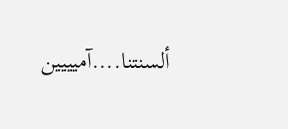ألسنتنا....آميييين